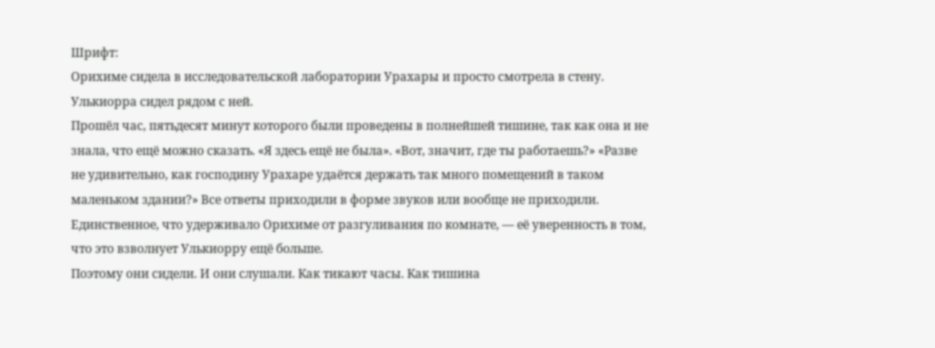Шрифт:
Орихиме сидела в исследовательской лаборатории Урахары и просто смотрела в стену. Улькиорра сидел рядом с ней.
Прошёл час, пятьдесят минут которого были проведены в полнейшей тишине, так как она и не знала, что ещё можно сказать. «Я здесь ещё не была». «Вот, значит, где ты работаешь?» «Разве не удивительно, как господину Урахаре удаётся держать так много помещений в таком маленьком здании?» Все ответы приходили в форме звуков или вообще не приходили. Единственное, что удерживало Орихиме от разгуливания по комнате, — её уверенность в том, что это взволнует Улькиорру ещё больше.
Поэтому они сидели. И они слушали. Как тикают часы. Как тишина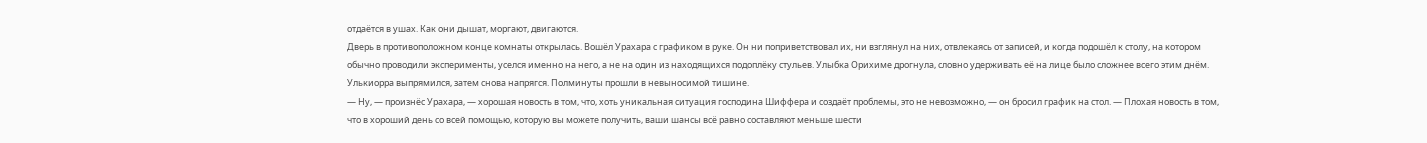отдаётся в ушах. Как они дышат, моргают, двигаются.
Дверь в противоположном конце комнаты открылась. Вошёл Урахара с графиком в руке. Он ни поприветствовал их, ни взглянул на них, отвлекаясь от записей, и когда подошёл к столу, на котором обычно проводили эксперименты, уселся именно на него, а не на один из находящихся подоплёку стульев. Улыбка Орихиме дрогнула, словно удерживать её на лице было сложнее всего этим днём. Улькиорра выпрямился, затем снова напрягся. Полминуты прошли в невыносимой тишине.
— Ну, — произнёс Урахара, — хорошая новость в том, что, хоть уникальная ситуация господина Шиффера и создаёт проблемы, это не невозможно, — он бросил график на стол. — Плохая новость в том, что в хороший день со всей помощью, которую вы можете получить, ваши шансы всё равно составляют меньше шести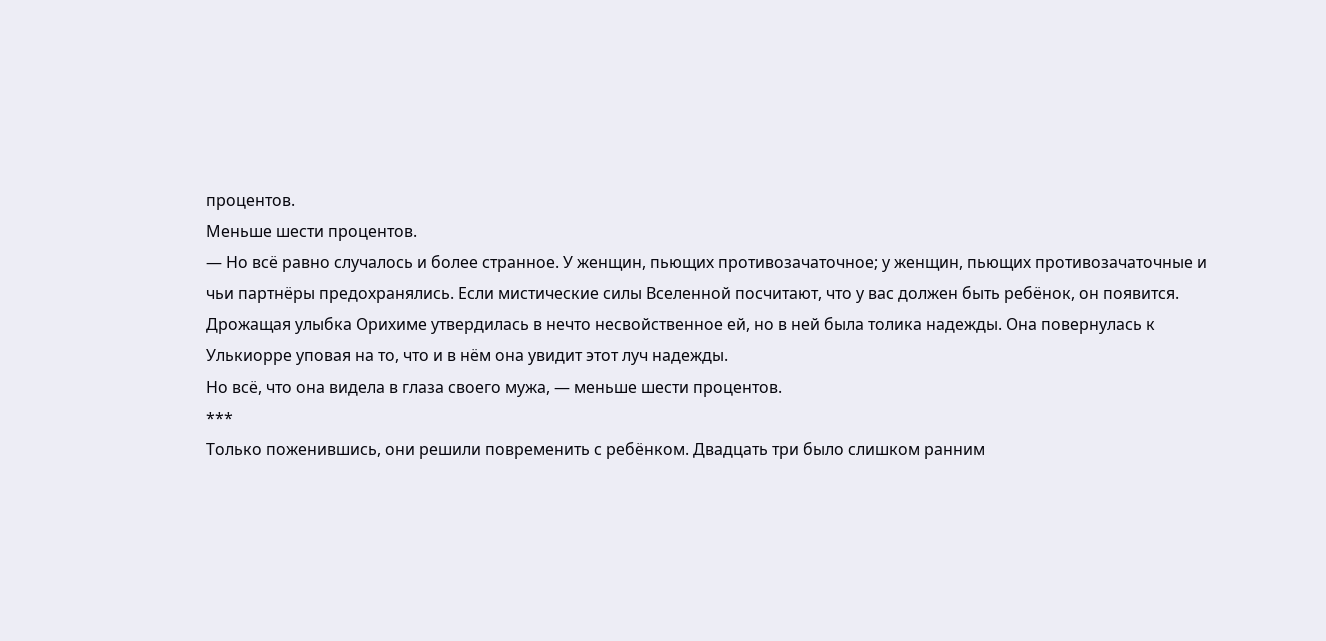процентов.
Меньше шести процентов.
— Но всё равно случалось и более странное. У женщин, пьющих противозачаточное; у женщин, пьющих противозачаточные и чьи партнёры предохранялись. Если мистические силы Вселенной посчитают, что у вас должен быть ребёнок, он появится.
Дрожащая улыбка Орихиме утвердилась в нечто несвойственное ей, но в ней была толика надежды. Она повернулась к Улькиорре уповая на то, что и в нём она увидит этот луч надежды.
Но всё, что она видела в глаза своего мужа, — меньше шести процентов.
***
Только поженившись, они решили повременить с ребёнком. Двадцать три было слишком ранним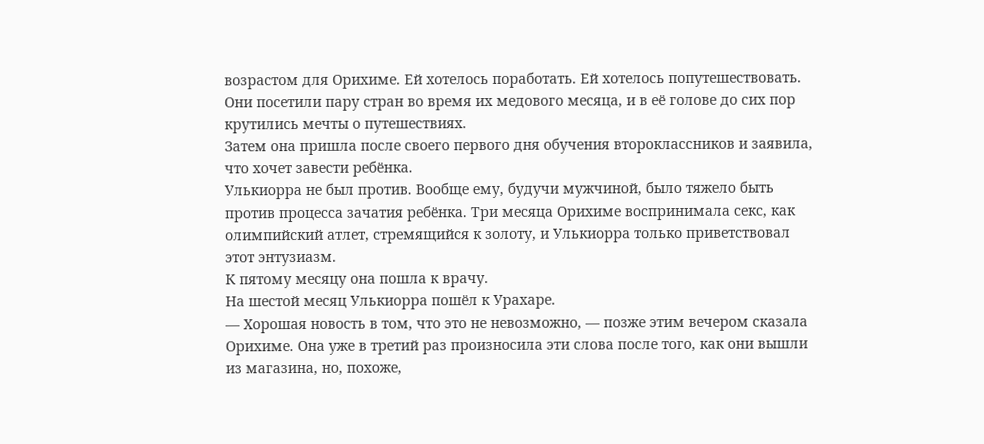возрастом для Орихиме. Ей хотелось поработать. Ей хотелось попутешествовать. Они посетили пару стран во время их медового месяца, и в её голове до сих пор крутились мечты о путешествиях.
Затем она пришла после своего первого дня обучения второклассников и заявила, что хочет завести ребёнка.
Улькиорра не был против. Вообще ему, будучи мужчиной, было тяжело быть против процесса зачатия ребёнка. Три месяца Орихиме воспринимала секс, как олимпийский атлет, стремящийся к золоту, и Улькиорра только приветствовал этот энтузиазм.
К пятому месяцу она пошла к врачу.
На шестой месяц Улькиорра пошёл к Урахаре.
— Хорошая новость в том, что это не невозможно, — позже этим вечером сказала Орихиме. Она уже в третий раз произносила эти слова после того, как они вышли из магазина, но, похоже,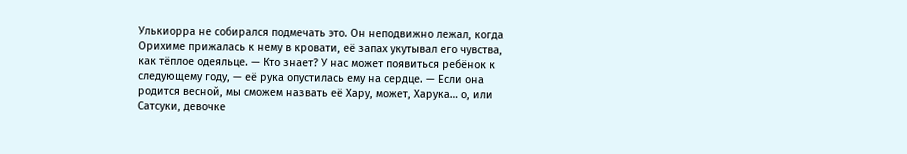Улькиорра не собирался подмечать это. Он неподвижно лежал, когда Орихиме прижалась к нему в кровати, её запах укутывал его чувства, как тёплое одеяльце. — Кто знает? У нас может появиться ребёнок к следующему году, — её рука опустилась ему на сердце. — Если она родится весной, мы сможем назвать её Хару, может, Харука… о, или Сатсуки, девочке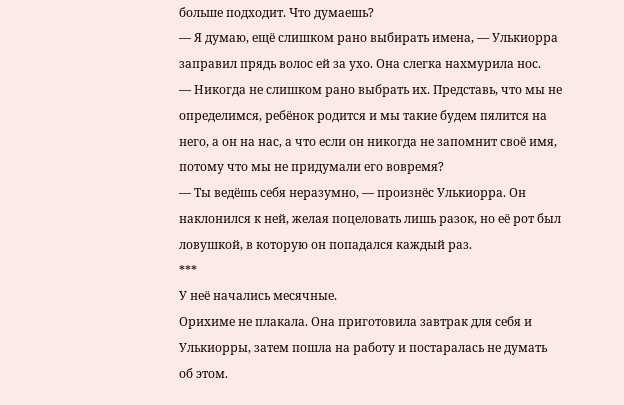больше подходит. Что думаешь?
— Я думаю, ещё слишком рано выбирать имена, — Улькиорра заправил прядь волос ей за ухо. Она слегка нахмурила нос.
— Никогда не слишком рано выбрать их. Представь, что мы не определимся, ребёнок родится и мы такие будем пялится на него, а он на нас, а что если он никогда не запомнит своё имя, потому что мы не придумали его вовремя?
— Ты ведёшь себя неразумно, — произнёс Улькиорра. Он наклонился к ней, желая поцеловать лишь разок, но её рот был ловушкой, в которую он попадался каждый раз.
***
У неё начались месячные.
Орихиме не плакала. Она приготовила завтрак для себя и Улькиорры, затем пошла на работу и постаралась не думать об этом.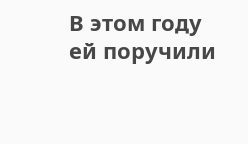В этом году ей поручили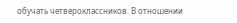обучать четвероклассников. В отношении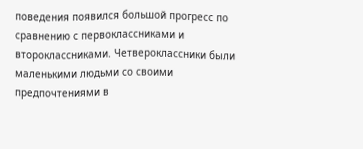поведения появился большой прогресс по сравнению с первоклассниками и второклассниками. Четвероклассники были маленькими людьми со своими предпочтениями в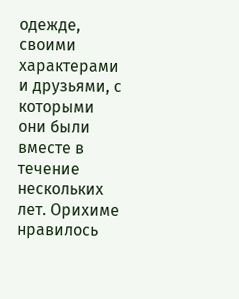одежде, своими характерами и друзьями, с которыми они были вместе в течение нескольких лет. Орихиме нравилось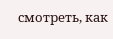смотреть, как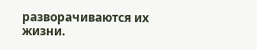разворачиваются их жизни.